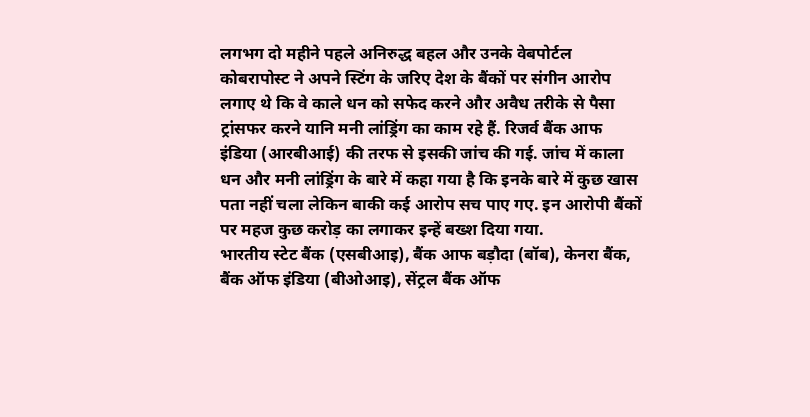लगभग दो महीने पहले अनिरुद्ध बहल और उनके वेबपोर्टल कोबरापोस्ट ने अपने स्टिंग के जरिए देश के बैंकों पर संगीन आरोप लगाए थे कि वे काले धन को सफेद करने और अवैध तरीके से पैसा ट्रांसफर करने यानि मनी लांड्रिंग का काम रहे हैं. रिजर्व बैंक आफ इंडिया (आरबीआई) की तरफ से इसकी जांच की गई. जांच में काला धन और मनी लांड्रिंग के बारे में कहा गया है कि इनके बारे में कुछ खास पता नहीं चला लेकिन बाकी कई आरोप सच पाए गए. इन आरोपी बैंकों पर महज कुछ करोड़ का लगाकर इन्हें बख्श दिया गया.
भारतीय स्टेट बैंक (एसबीआइ), बैंक आफ बड़ौदा (बॉब), केनरा बैंक, बैंक ऑफ इंडिया (बीओआइ), सेंट्रल बैंक ऑफ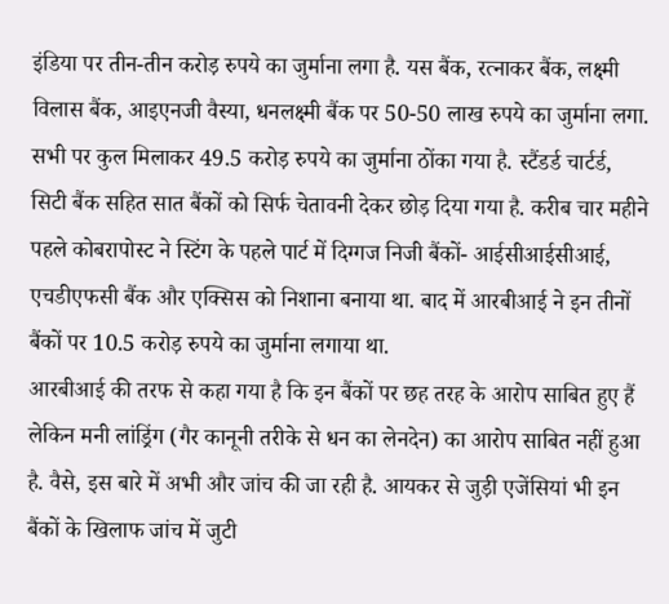इंडिया पर तीन-तीन करोड़ रुपये का जुर्माना लगा है. यस बैंक, रत्नाकर बैंक, लक्ष्मी विलास बैंक, आइएनजी वैस्या, धनलक्ष्मी बैंक पर 50-50 लाख रुपये का जुर्माना लगा. सभी पर कुल मिलाकर 49.5 करोड़ रुपये का जुर्माना ठोंका गया है. स्टैंडर्ड चार्टर्ड, सिटी बैंक सहित सात बैंकों को सिर्फ चेतावनी देकर छोड़ दिया गया है. करीब चार महीने पहले कोबरापोस्ट ने स्टिंग के पहले पार्ट में दिग्गज निजी बैंकों- आईसीआईसीआई, एचडीएफसी बैंक और एक्सिस को निशाना बनाया था. बाद में आरबीआई ने इन तीनों बैंकों पर 10.5 करोड़ रुपये का जुर्माना लगाया था.
आरबीआई की तरफ से कहा गया है कि इन बैंकों पर छह तरह के आरोप साबित हुए हैं लेकिन मनी लांड्रिंग (गैर कानूनी तरीके से धन का लेनदेन) का आरोप साबित नहीं हुआ है. वैसे, इस बारे में अभी और जांच की जा रही है. आयकर से जुड़ी एजेंसियां भी इन बैंकों के खिलाफ जांच में जुटी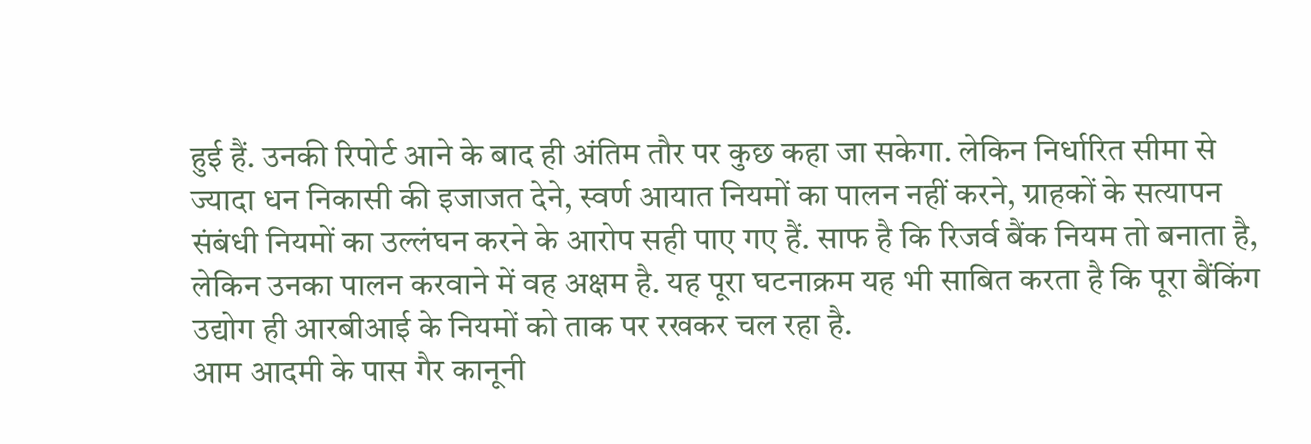हुई हैं. उनकी रिपोर्ट आने के बाद ही अंतिम तौर पर कुछ कहा जा सकेगा. लेकिन निर्धारित सीमा से ज्यादा धन निकासी की इजाजत देने, स्वर्ण आयात नियमों का पालन नहीं करने, ग्राहकों के सत्यापन संबंधी नियमों का उल्लंघन करने के आरोप सही पाए गए हैं. साफ है कि रिजर्व बैंक नियम तो बनाता है, लेकिन उनका पालन करवाने में वह अक्षम है. यह पूरा घटनाक्रम यह भी साबित करता है कि पूरा बैंकिंग उद्योग ही आरबीआई के नियमों को ताक पर रखकर चल रहा है.
आम आदमी के पास गैर कानूनी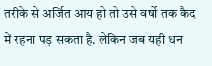तरीके से अर्जित आय हो तो उसे वर्षो तक कैद में रहना पड़ सकता है. लेकिन जब यही धन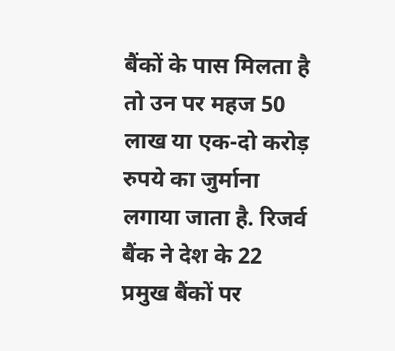बैंकों के पास मिलता है तो उन पर महज 50 लाख या एक-दो करोड़ रुपये का जुर्माना लगाया जाता है. रिजर्व बैंक ने देश के 22 प्रमुख बैंकों पर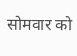सोमवार को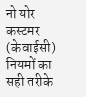नो योर कस्टमर (केवाईसी) नियमों का सही तरीके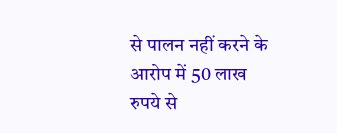से पालन नहीं करने के आरोप में 50 लाख रुपये से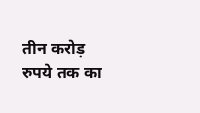तीन करोड़ रुपये तक का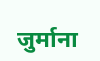जुर्माना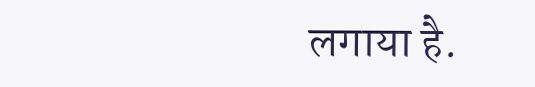लगाया है.